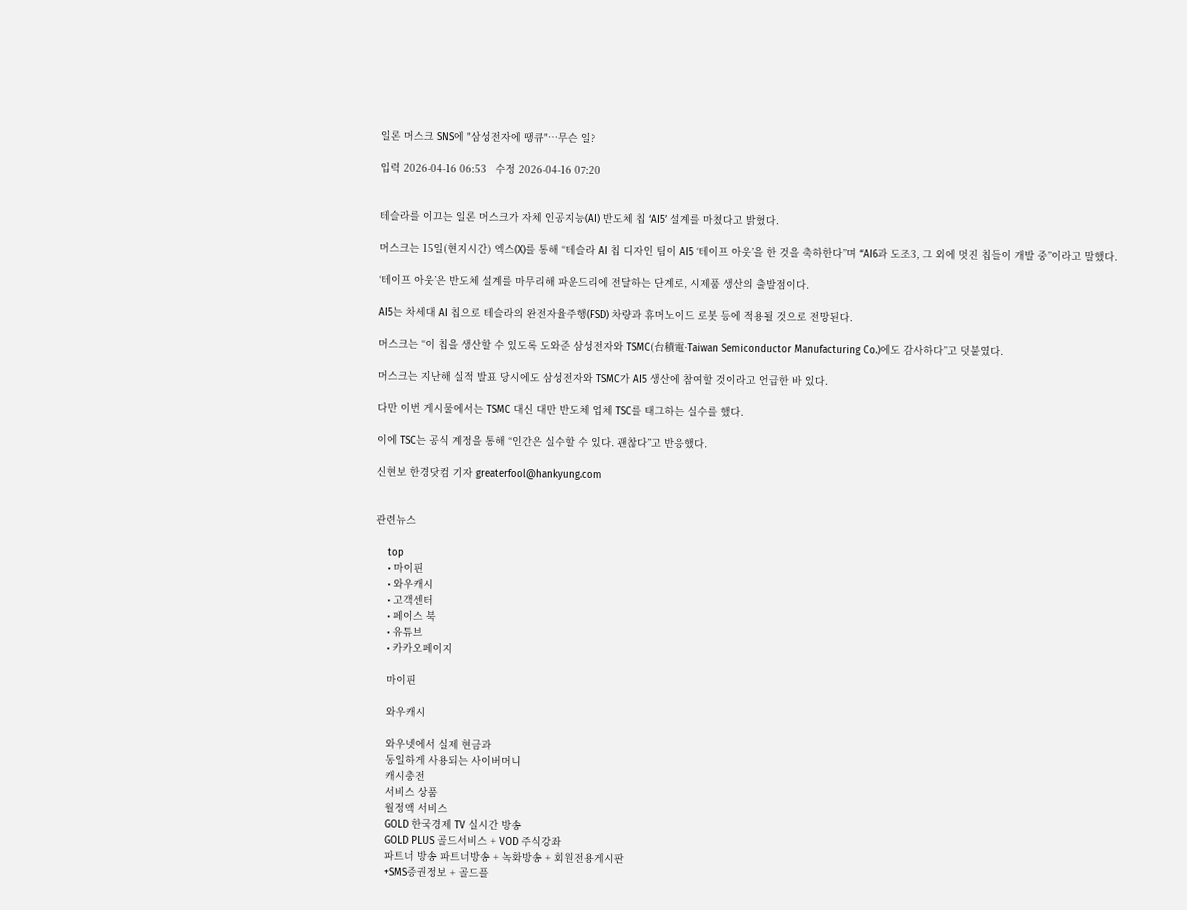일론 머스크 SNS에 "삼성전자에 땡큐"…무슨 일?

입력 2026-04-16 06:53   수정 2026-04-16 07:20


테슬라를 이끄는 일론 머스크가 자체 인공지능(AI) 반도체 칩 ‘AI5’ 설계를 마쳤다고 밝혔다.

머스크는 15일(현지시간) 엑스(X)를 통해 “테슬라 AI 칩 디자인 팀이 AI5 ‘테이프 아웃’을 한 것을 축하한다”며 “AI6과 도조3, 그 외에 멋진 칩들이 개발 중”이라고 말했다.

‘테이프 아웃’은 반도체 설계를 마무리해 파운드리에 전달하는 단계로, 시제품 생산의 출발점이다.

AI5는 차세대 AI 칩으로 테슬라의 완전자율주행(FSD) 차량과 휴머노이드 로봇 등에 적용될 것으로 전망된다.

머스크는 “이 칩을 생산할 수 있도록 도와준 삼성전자와 TSMC(台積電·Taiwan Semiconductor Manufacturing Co.)에도 감사하다”고 덧붙였다.

머스크는 지난해 실적 발표 당시에도 삼성전자와 TSMC가 AI5 생산에 참여할 것이라고 언급한 바 있다.

다만 이번 게시물에서는 TSMC 대신 대만 반도체 업체 TSC를 태그하는 실수를 했다.

이에 TSC는 공식 계정을 통해 “인간은 실수할 수 있다. 괜찮다”고 반응했다.

신현보 한경닷컴 기자 greaterfool@hankyung.com


관련뉴스

    top
    • 마이핀
    • 와우캐시
    • 고객센터
    • 페이스 북
    • 유튜브
    • 카카오페이지

    마이핀

    와우캐시

    와우넷에서 실제 현금과
    동일하게 사용되는 사이버머니
    캐시충전
    서비스 상품
    월정액 서비스
    GOLD 한국경제 TV 실시간 방송
    GOLD PLUS 골드서비스 + VOD 주식강좌
    파트너 방송 파트너방송 + 녹화방송 + 회원전용게시판
    +SMS증권정보 + 골드플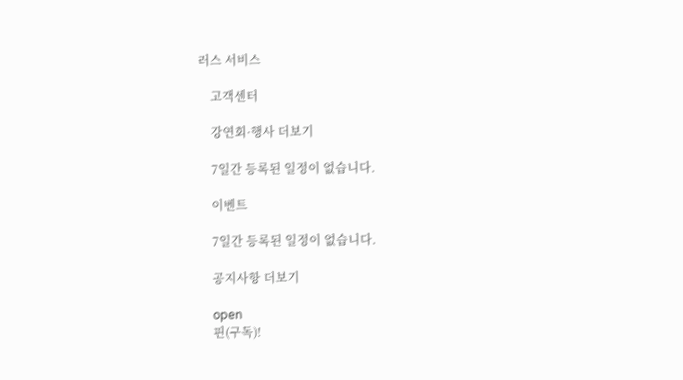러스 서비스

    고객센터

    강연회·행사 더보기

    7일간 등록된 일정이 없습니다.

    이벤트

    7일간 등록된 일정이 없습니다.

    공지사항 더보기

    open
    핀(구독)!